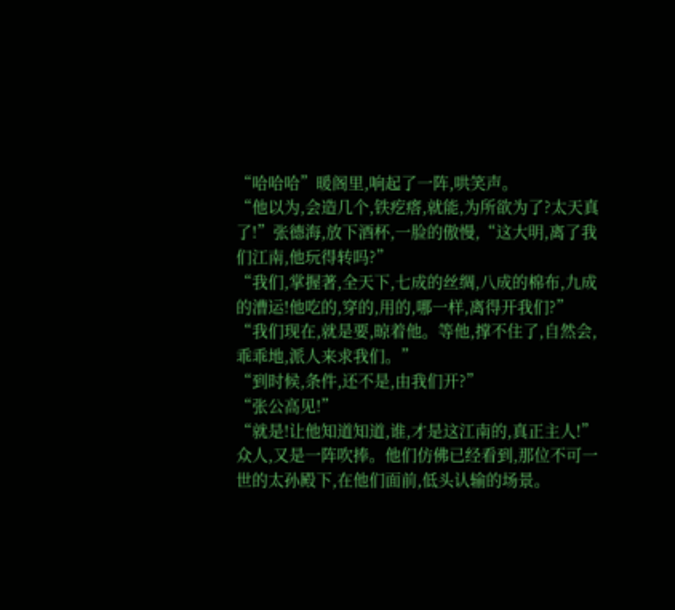“哈哈哈”暖阁里,响起了一阵,哄笑声。
“他以为,会造几个,铁疙瘩,就能,为所欲为了?太天真了!”张德海,放下酒杯,一脸的傲慢,“这大明,离了我们江南,他玩得转吗?”
“我们,掌握著,全天下,七成的丝绸,八成的棉布,九成的漕运!他吃的,穿的,用的,哪一样,离得开我们?”
“我们现在,就是要,晾着他。等他,撑不住了,自然会,乖乖地,派人来求我们。”
“到时候,条件,还不是,由我们开?”
“张公高见!”
“就是!让他知道知道,谁,才是这江南的,真正主人!”
众人,又是一阵吹捧。他们仿佛已经看到,那位不可一世的太孙殿下,在他们面前,低头认输的场景。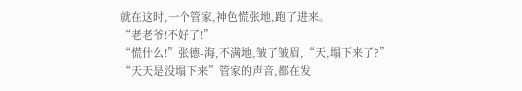就在这时,一个管家,神色慌张地,跑了进来。
“老老爷!不好了!”
“慌什么!”张德-海,不满地,皱了皱眉,“天,塌下来了?”
“天天是没塌下来”管家的声音,都在发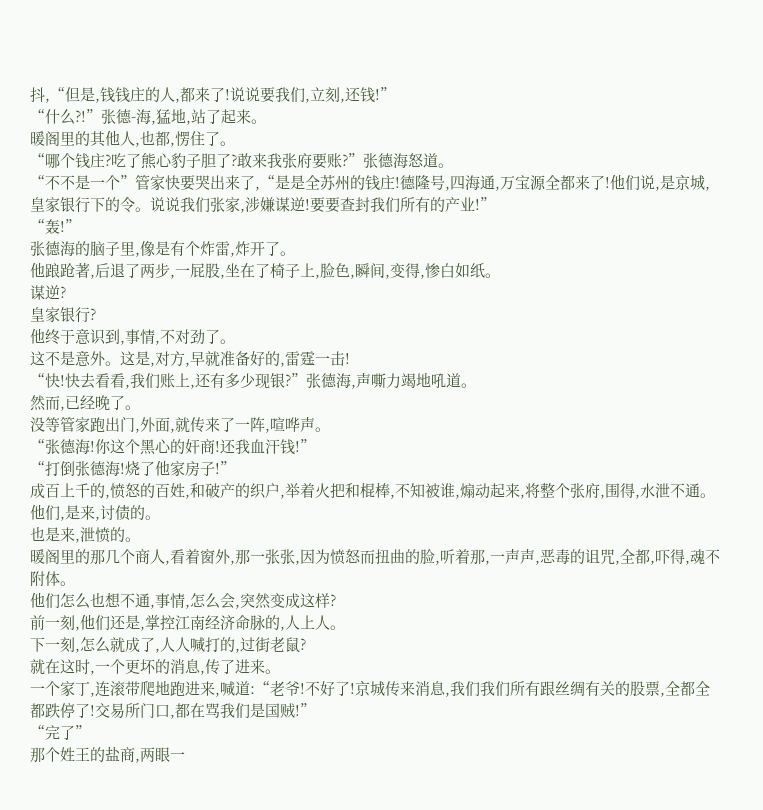抖,“但是,钱钱庄的人,都来了!说说要我们,立刻,还钱!”
“什么?!”张德-海,猛地,站了起来。
暖阁里的其他人,也都,愣住了。
“哪个钱庄?吃了熊心豹子胆了?敢来我张府要账?”张德海怒道。
“不不是一个”管家快要哭出来了,“是是全苏州的钱庄!德隆号,四海通,万宝源全都来了!他们说,是京城,皇家银行下的令。说说我们张家,涉嫌谋逆!要要查封我们所有的产业!”
“轰!”
张德海的脑子里,像是有个炸雷,炸开了。
他踉跄著,后退了两步,一屁股,坐在了椅子上,脸色,瞬间,变得,惨白如纸。
谋逆?
皇家银行?
他终于意识到,事情,不对劲了。
这不是意外。这是,对方,早就准备好的,雷霆一击!
“快!快去看看,我们账上,还有多少现银?”张德海,声嘶力竭地吼道。
然而,已经晚了。
没等管家跑出门,外面,就传来了一阵,喧哗声。
“张德海!你这个黑心的奸商!还我血汗钱!”
“打倒张德海!烧了他家房子!”
成百上千的,愤怒的百姓,和破产的织户,举着火把和棍棒,不知被谁,煽动起来,将整个张府,围得,水泄不通。
他们,是来,讨债的。
也是来,泄愤的。
暖阁里的那几个商人,看着窗外,那一张张,因为愤怒而扭曲的脸,听着那,一声声,恶毒的诅咒,全都,吓得,魂不附体。
他们怎么也想不通,事情,怎么会,突然变成这样?
前一刻,他们还是,掌控江南经济命脉的,人上人。
下一刻,怎么就成了,人人喊打的,过街老鼠?
就在这时,一个更坏的消息,传了进来。
一个家丁,连滚带爬地跑进来,喊道:“老爷!不好了!京城传来消息,我们我们所有跟丝绸有关的股票,全都全都跌停了!交易所门口,都在骂我们是国贼!”
“完了”
那个姓王的盐商,两眼一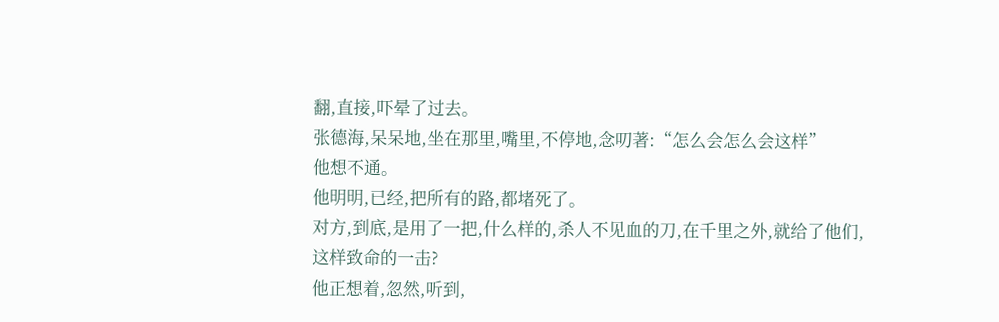翻,直接,吓晕了过去。
张德海,呆呆地,坐在那里,嘴里,不停地,念叨著:“怎么会怎么会这样”
他想不通。
他明明,已经,把所有的路,都堵死了。
对方,到底,是用了一把,什么样的,杀人不见血的刀,在千里之外,就给了他们,这样致命的一击?
他正想着,忽然,听到,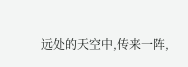远处的天空中,传来一阵,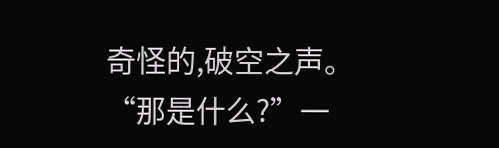奇怪的,破空之声。
“那是什么?”一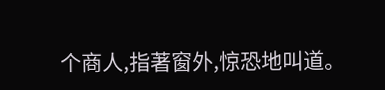个商人,指著窗外,惊恐地叫道。